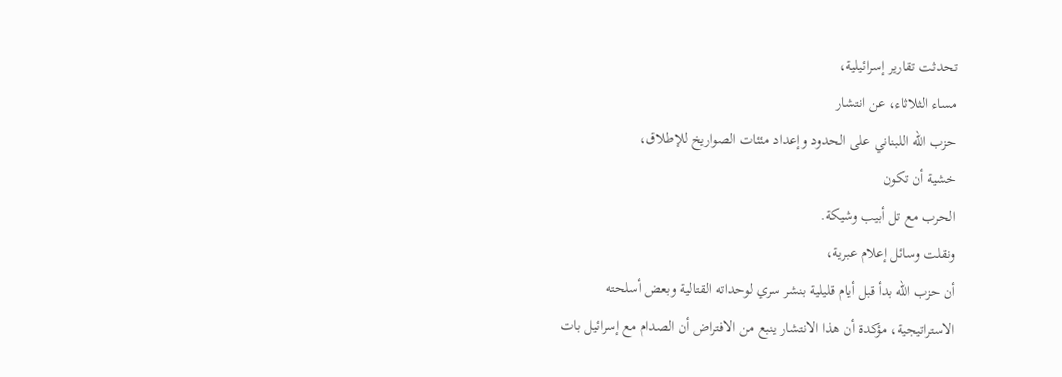تحدثت تقارير إسرائيلية،
مساء الثلاثاء، عن انتشار
حزب الله اللبناني على الحدود وإعداد مئئات الصواريخ للإطلاق،
خشية أن تكون
الحرب مع تل أبيب وشيكة.
ونقلت وسائل إعلام عبرية،
أن حزب الله بدأ قبل أيام قليلية بنشر سري لوحداته القتالية وبعض أسلحته
الاستراتيجية، مؤكدة أن هذا الانتشار ينبع من الافتراض أن الصدام مع إسرائيل بات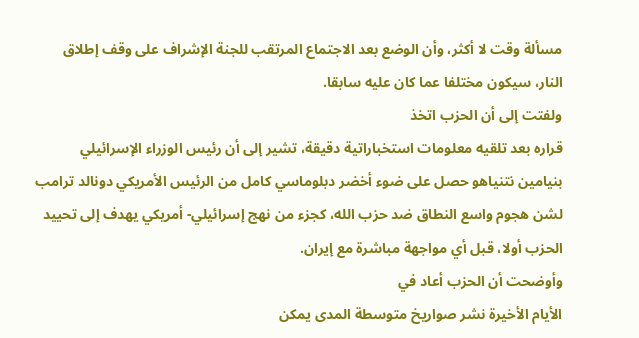مسألة وقت لا أكثر، وأن الوضع بعد الاجتماع المرتقب للجنة الإشراف على وقف إطلاق
النار، سيكون مختلفا عما كان عليه سابقا.
ولفتت إلى أن الحزب اتخذ
قراره بعد تلقيه معلومات استخباراتية دقيقة، تشير إلى أن رئيس الوزراء الإسرائيلي
بنيامين نتنياهو حصل على ضوء أخضر دبلوماسي كامل من الرئيس الأمريكي دونالد ترامب
لشن هجوم واسع النطاق ضد حزب الله، كجزء من نهج إسرائيلي- أمريكي يهدف إلى تحييد
الحزب أولا، قبل أي مواجهة مباشرة مع إيران.
وأوضحت أن الحزب أعاد في
الأيام الأخيرة نشر صواريخ متوسطة المدى يمكن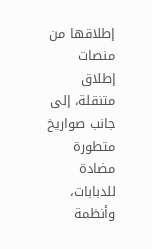إطلاقها من منصات إطلاق متنقلة، إلى
جانب صواريخ متطورة مضادة للدبابات، وأنظمة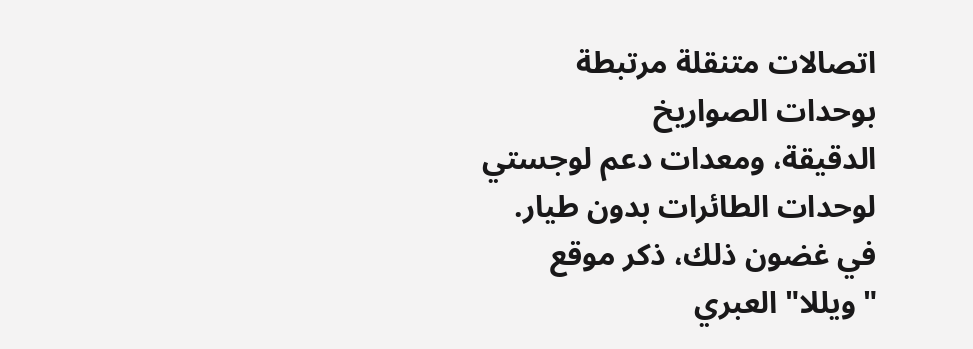اتصالات متنقلة مرتبطة بوحدات الصواريخ
الدقيقة، ومعدات دعم لوجستي لوحدات الطائرات بدون طيار.
في غضون ذلك، ذكر موقع
"ويللا" العبري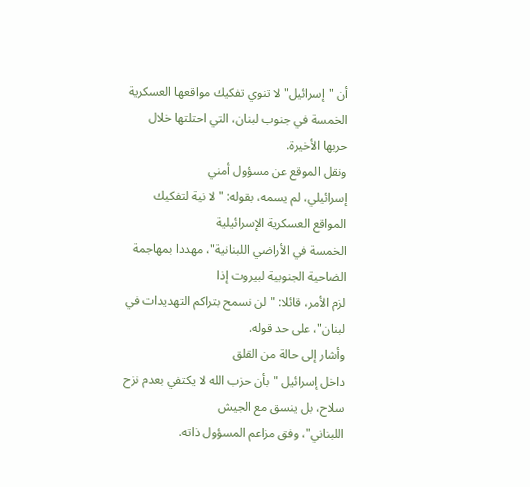أن "إسرائيل" لا تنوي تفكيك مواقعها العسكرية
الخمسة في جنوب لبنان، التي احتلتها خلال حربها الأخيرة.
ونقل الموقع عن مسؤول أمني
إسرائيلي، لم يسمه، بقوله: "لا نية لتفكيك المواقع العسكرية الإسرائيلية
الخمسة في الأراضي اللبنانية"، مهددا بمهاجمة الضاحية الجنوبية لبيروت إذا
لزم الأمر، قائلا: "لن نسمح بتراكم التهديدات في لبنان"، على حد قوله.
وأشار إلى حالة من القلق
داخل إسرائيل "بأن حزب الله لا يكتفي بعدم نزح سلاح، بل ينسق مع الجيش
اللبناني"، وفق مزاعم المسؤول ذاته.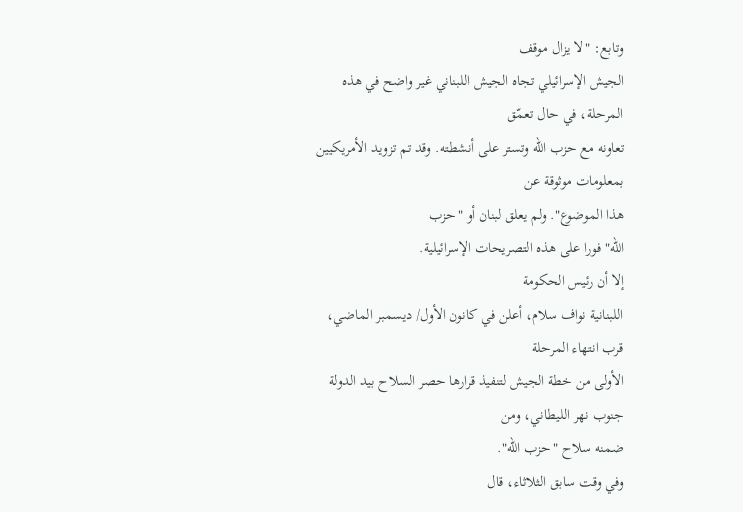وتابع: "لا يزال موقف
الجيش الإسرائيلي تجاه الجيش اللبناني غير واضح في هذه المرحلة، في حال تعمّق
تعاونه مع حزب الله وتستر على أنشطته. وقد تم تزويد الأمريكيين بمعلومات موثوقة عن
هذا الموضوع". ولم يعلق لبنان أو "حزب
الله" فورا على هذه التصريحات الإسرائيلية.
إلا أن رئيس الحكومة
اللبنانية نواف سلام، أعلن في كانون الأول/ ديسمبر الماضي، قرب انتهاء المرحلة
الأولى من خطة الجيش لتنفيذ قرارها حصر السلاح بيد الدولة جنوب نهر الليطاني، ومن
ضمنه سلاح "حزب الله".
وفي وقت سابق الثلاثاء، قال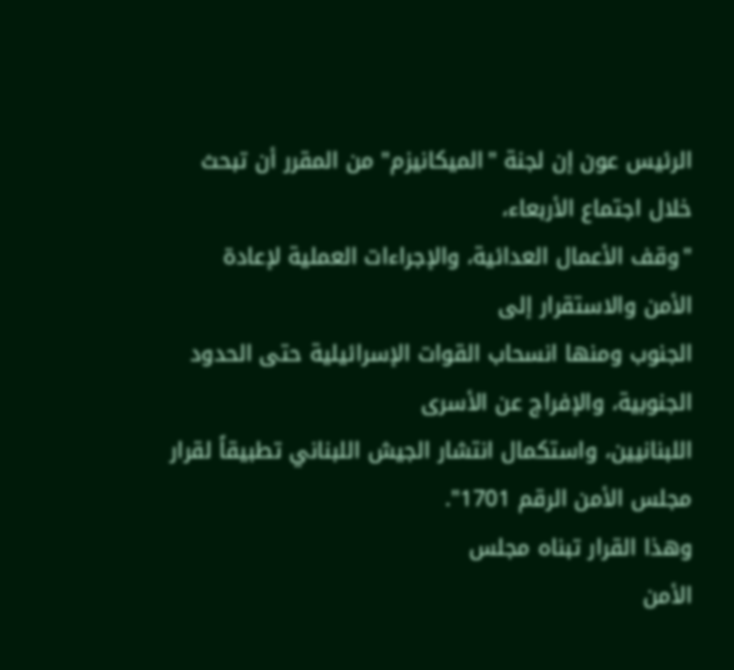الرئيس عون إن لجنة "الميكانيزم" من المقرر أن تبحث خلال اجتماع الأربعاء،
"وقف الأعمال العدائية، والإجراءات العملية لإعادة الأمن والاستقرار إلى
الجنوب ومنها انسحاب القوات الإسرائيلية حتى الحدود الجنوبية، والإفراج عن الأسرى
اللبنانيين، واستكمال انتشار الجيش اللبناني تطبيقاً لقرار مجلس الأمن الرقم 1701".
وهذا القرار تبناه مجلس
الأمن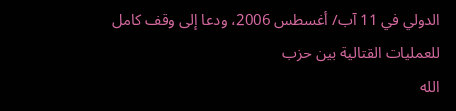الدولي في 11 آب/ أغسطس 2006، ودعا إلى وقف كامل للعمليات القتالية بين حزب
الله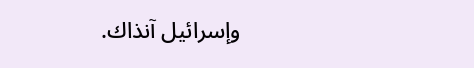وإسرائيل آنذاك.